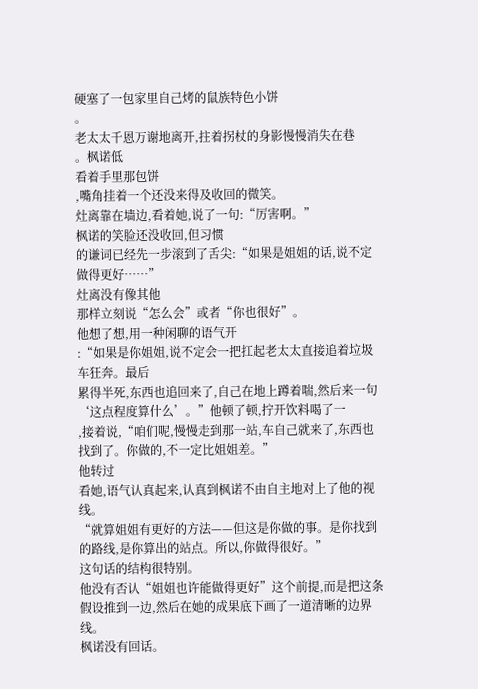硬塞了一包家里自己烤的鼠族特色小饼
。
老太太千恩万谢地离开,拄着拐杖的身影慢慢消失在巷
。枫诺低
看着手里那包饼
,嘴角挂着一个还没来得及收回的微笑。
灶离靠在墙边,看着她,说了一句:“厉害啊。”
枫诺的笑脸还没收回,但习惯
的谦词已经先一步滚到了舌尖:“如果是姐姐的话,说不定做得更好……”
灶离没有像其他
那样立刻说“怎么会”或者“你也很好”。
他想了想,用一种闲聊的语气开
:“如果是你姐姐,说不定会一把扛起老太太直接追着垃圾车狂奔。最后
累得半死,东西也追回来了,自己在地上蹲着喘,然后来一句‘这点程度算什么’。”他顿了顿,拧开饮料喝了一
,接着说,“咱们呢,慢慢走到那一站,车自己就来了,东西也找到了。你做的,不一定比姐姐差。”
他转过
看她,语气认真起来,认真到枫诺不由自主地对上了他的视线。
“就算姐姐有更好的方法——但这是你做的事。是你找到的路线,是你算出的站点。所以,你做得很好。”
这句话的结构很特别。
他没有否认“姐姐也许能做得更好”这个前提,而是把这条假设推到一边,然后在她的成果底下画了一道清晰的边界线。
枫诺没有回话。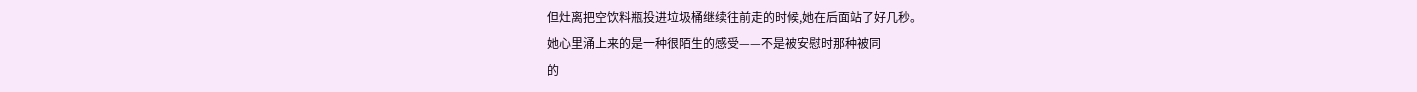但灶离把空饮料瓶投进垃圾桶继续往前走的时候,她在后面站了好几秒。
她心里涌上来的是一种很陌生的感受——不是被安慰时那种被同
的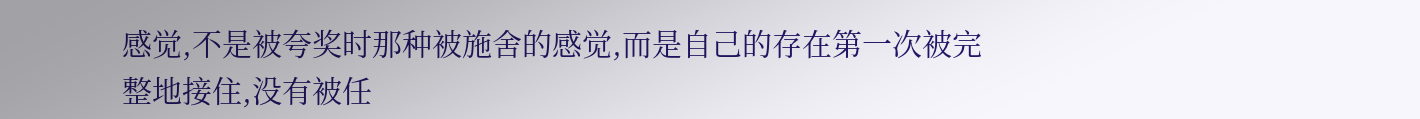感觉,不是被夸奖时那种被施舍的感觉,而是自己的存在第一次被完整地接住,没有被任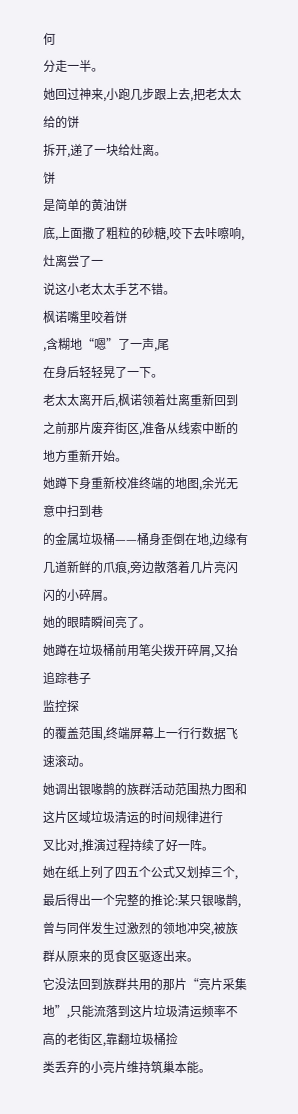何
分走一半。
她回过神来,小跑几步跟上去,把老太太给的饼
拆开,递了一块给灶离。
饼
是简单的黄油饼
底,上面撒了粗粒的砂糖,咬下去咔嚓响,灶离尝了一
说这小老太太手艺不错。
枫诺嘴里咬着饼
,含糊地“嗯”了一声,尾
在身后轻轻晃了一下。
老太太离开后,枫诺领着灶离重新回到之前那片废弃街区,准备从线索中断的地方重新开始。
她蹲下身重新校准终端的地图,余光无意中扫到巷
的金属垃圾桶——桶身歪倒在地,边缘有几道新鲜的爪痕,旁边散落着几片亮闪闪的小碎屑。
她的眼睛瞬间亮了。
她蹲在垃圾桶前用笔尖拨开碎屑,又抬
追踪巷子
监控探
的覆盖范围,终端屏幕上一行行数据飞速滚动。
她调出银喙鹊的族群活动范围热力图和这片区域垃圾清运的时间规律进行
叉比对,推演过程持续了好一阵。
她在纸上列了四五个公式又划掉三个,最后得出一个完整的推论:某只银喙鹊,曾与同伴发生过激烈的领地冲突,被族群从原来的觅食区驱逐出来。
它没法回到族群共用的那片“亮片采集地”,只能流落到这片垃圾清运频率不高的老街区,靠翻垃圾桶捡
类丢弃的小亮片维持筑巢本能。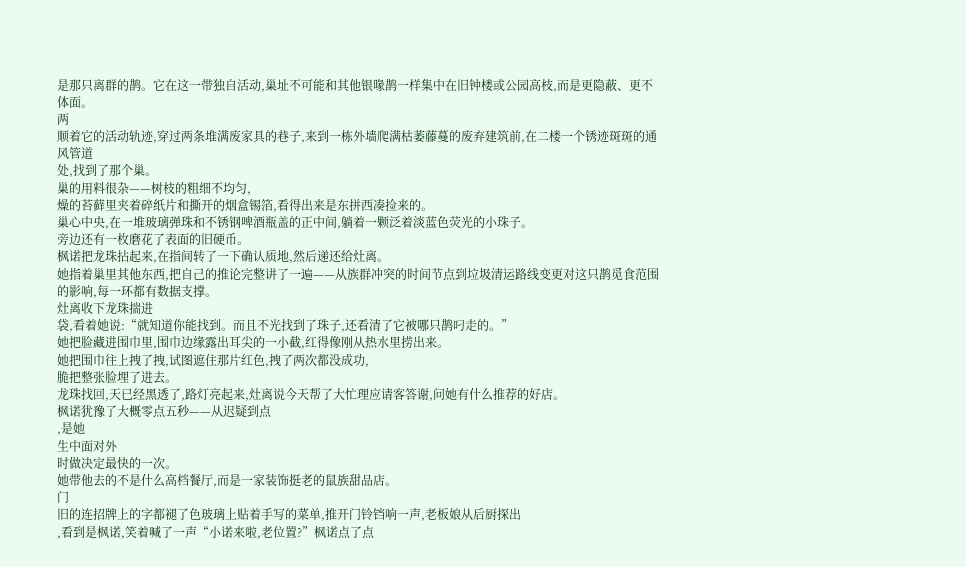是那只离群的鹊。它在这一带独自活动,巢址不可能和其他银喙鹊一样集中在旧钟楼或公园高枝,而是更隐蔽、更不体面。
两
顺着它的活动轨迹,穿过两条堆满废家具的巷子,来到一栋外墙爬满枯萎藤蔓的废弃建筑前,在二楼一个锈迹斑斑的通风管道
处,找到了那个巢。
巢的用料很杂——树枝的粗细不均匀,
燥的苔藓里夹着碎纸片和撕开的烟盒锡箔,看得出来是东拼西凑捡来的。
巢心中央,在一堆玻璃弹珠和不锈钢啤酒瓶盖的正中间,躺着一颗泛着淡蓝色荧光的小珠子。
旁边还有一枚磨花了表面的旧硬币。
枫诺把龙珠拈起来,在指间转了一下确认质地,然后递还给灶离。
她指着巢里其他东西,把自己的推论完整讲了一遍——从族群冲突的时间节点到垃圾清运路线变更对这只鹊觅食范围的影响,每一环都有数据支撑。
灶离收下龙珠揣进
袋,看着她说:“就知道你能找到。而且不光找到了珠子,还看清了它被哪只鹊叼走的。”
她把脸藏进围巾里,围巾边缘露出耳尖的一小截,红得像刚从热水里捞出来。
她把围巾往上拽了拽,试图遮住那片红色,拽了两次都没成功,
脆把整张脸埋了进去。
龙珠找回,天已经黑透了,路灯亮起来,灶离说今天帮了大忙理应请客答谢,问她有什么推荐的好店。
枫诺犹豫了大概零点五秒——从迟疑到点
,是她
生中面对外
时做决定最快的一次。
她带他去的不是什么高档餐厅,而是一家装饰挺老的鼠族甜品店。
门
旧的连招牌上的字都褪了色玻璃上贴着手写的菜单,推开门铃铛响一声,老板娘从后厨探出
,看到是枫诺,笑着喊了一声“小诺来啦,老位置?”枫诺点了点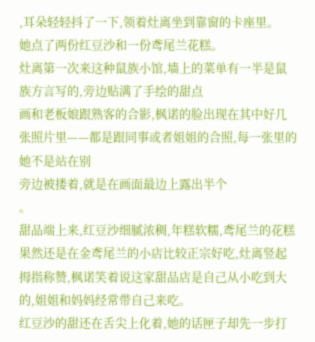,耳朵轻轻抖了一下,领着灶离坐到靠窗的卡座里。
她点了两份红豆沙和一份鸢尾兰花糕。
灶离第一次来这种鼠族小馆,墙上的菜单有一半是鼠族方言写的,旁边贴满了手绘的甜点
画和老板娘跟熟客的合影,枫诺的脸出现在其中好几张照片里——都是跟同事或者姐姐的合照,每一张里的她不是站在别
旁边被搂着,就是在画面最边上露出半个
。
甜品端上来,红豆沙细腻浓稠,年糕软糯,鸢尾兰的花糕果然还是在金鸢尾兰的小店比较正宗好吃,灶离竖起拇指称赞,枫诺笑着说这家甜品店是自己从小吃到大的,姐姐和妈妈经常带自己来吃。
红豆沙的甜还在舌尖上化着,她的话匣子却先一步打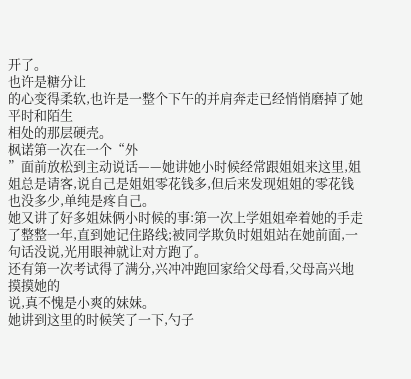开了。
也许是糖分让
的心变得柔软,也许是一整个下午的并肩奔走已经悄悄磨掉了她平时和陌生
相处的那层硬壳。
枫诺第一次在一个“外
”面前放松到主动说话——她讲她小时候经常跟姐姐来这里,姐姐总是请客,说自己是姐姐零花钱多,但后来发现姐姐的零花钱也没多少,单纯是疼自己。
她又讲了好多姐妹俩小时候的事:第一次上学姐姐牵着她的手走了整整一年,直到她记住路线;被同学欺负时姐姐站在她前面,一句话没说,光用眼神就让对方跑了。
还有第一次考试得了满分,兴冲冲跑回家给父母看,父母高兴地摸摸她的
说,真不愧是小爽的妹妹。
她讲到这里的时候笑了一下,勺子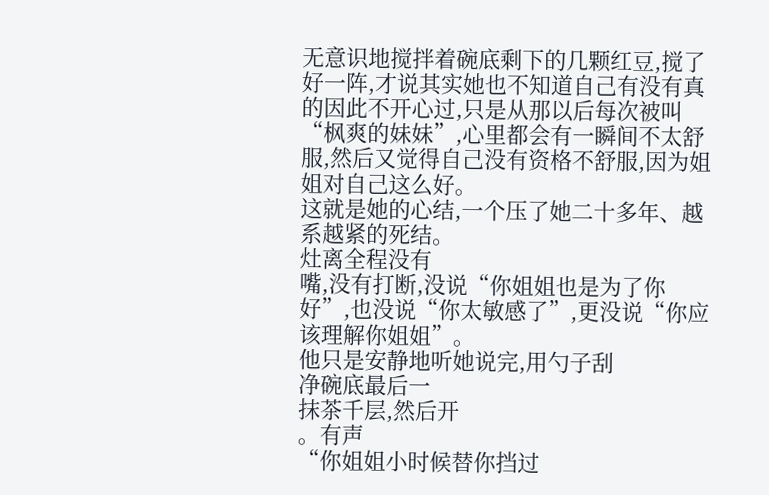无意识地搅拌着碗底剩下的几颗红豆,搅了好一阵,才说其实她也不知道自己有没有真的因此不开心过,只是从那以后每次被叫“枫爽的妹妹”,心里都会有一瞬间不太舒服,然后又觉得自己没有资格不舒服,因为姐姐对自己这么好。
这就是她的心结,一个压了她二十多年、越系越紧的死结。
灶离全程没有
嘴,没有打断,没说“你姐姐也是为了你好”,也没说“你太敏感了”,更没说“你应该理解你姐姐”。
他只是安静地听她说完,用勺子刮
净碗底最后一
抹茶千层,然后开
。有声
“你姐姐小时候替你挡过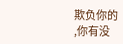欺负你的
,你有没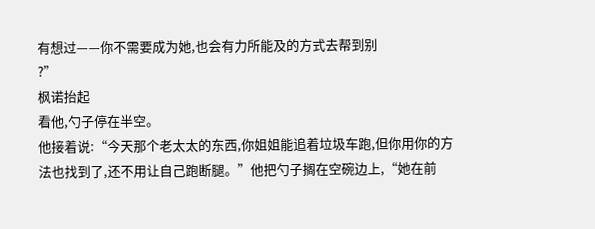有想过——你不需要成为她,也会有力所能及的方式去帮到别
?”
枫诺抬起
看他,勺子停在半空。
他接着说:“今天那个老太太的东西,你姐姐能追着垃圾车跑,但你用你的方法也找到了,还不用让自己跑断腿。”他把勺子搁在空碗边上,“她在前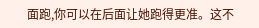面跑,你可以在后面让她跑得更准。这不